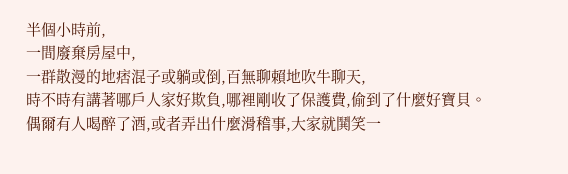半個小時前,
一間廢棄房屋中,
一群散漫的地痞混子或躺或倒,百無聊賴地吹牛聊天,
時不時有講著哪戶人家好欺負,哪裡剛收了保護費,偷到了什麼好寶貝。
偶爾有人喝醉了酒,或者弄出什麼滑稽事,大家就鬨笑一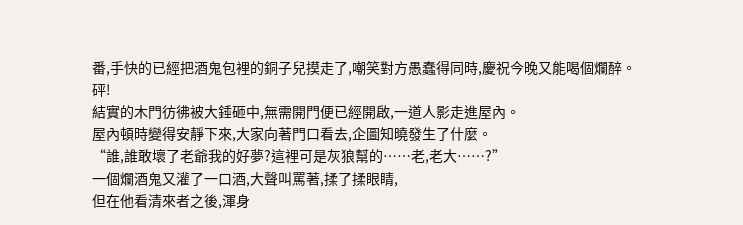番,手快的已經把酒鬼包裡的銅子兒摸走了,嘲笑對方愚蠢得同時,慶祝今晚又能喝個爛醉。
砰!
結實的木門彷彿被大錘砸中,無需開門便已經開啟,一道人影走進屋內。
屋內頓時變得安靜下來,大家向著門口看去,企圖知曉發生了什麼。
“誰,誰敢壞了老爺我的好夢?這裡可是灰狼幫的……老,老大……?”
一個爛酒鬼又灌了一口酒,大聲叫罵著,揉了揉眼睛,
但在他看清來者之後,渾身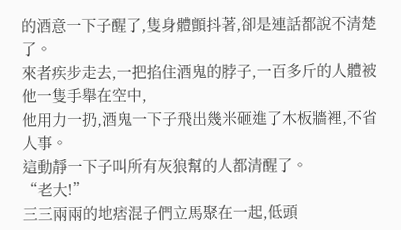的酒意一下子醒了,隻身體顫抖著,卻是連話都說不清楚了。
來者疾步走去,一把掐住酒鬼的脖子,一百多斤的人體被他一隻手舉在空中,
他用力一扔,酒鬼一下子飛出幾米砸進了木板牆裡,不省人事。
這動靜一下子叫所有灰狼幫的人都清醒了。
“老大!”
三三兩兩的地痞混子們立馬聚在一起,低頭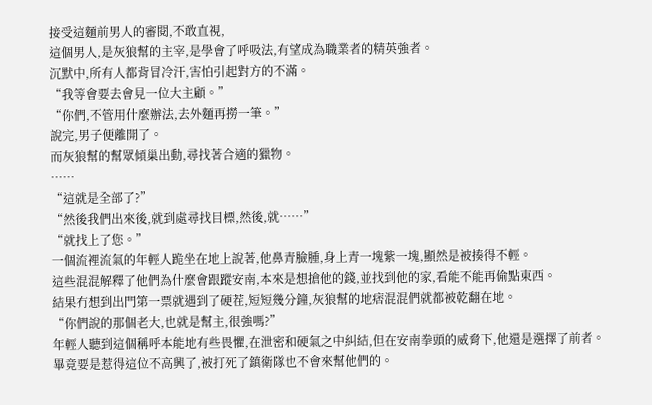接受這麵前男人的審閱,不敢直視,
這個男人,是灰狼幫的主宰,是學會了呼吸法,有望成為職業者的精英強者。
沉默中,所有人都背冒冷汗,害怕引起對方的不滿。
“我等會要去會見一位大主顧。”
“你們,不管用什麼辦法,去外麵再撈一筆。”
說完,男子便離開了。
而灰狼幫的幫眾傾巢出動,尋找著合適的獵物。
……
“這就是全部了?”
“然後我們出來後,就到處尋找目標,然後,就……”
“就找上了您。”
一個流裡流氣的年輕人跪坐在地上說著,他鼻青臉腫,身上青一塊紫一塊,顯然是被揍得不輕。
這些混混解釋了他們為什麼會跟蹤安南,本來是想搶他的錢,並找到他的家,看能不能再偷點東西。
結果冇想到出門第一票就遇到了硬茬,短短幾分鐘,灰狼幫的地痞混混們就都被乾翻在地。
“你們說的那個老大,也就是幫主,很強嗎?”
年輕人聽到這個稱呼本能地有些畏懼,在泄密和硬氣之中糾結,但在安南拳頭的威脅下,他還是選擇了前者。
畢竟要是惹得這位不高興了,被打死了鎮衛隊也不會來幫他們的。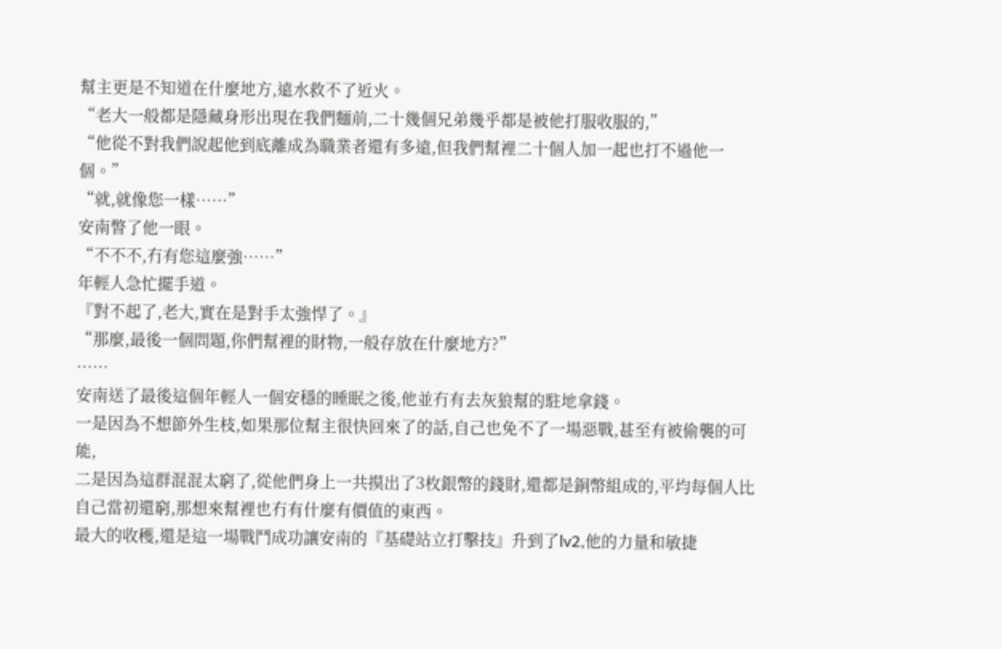幫主更是不知道在什麼地方,遠水救不了近火。
“老大一般都是隱藏身形出現在我們麵前,二十幾個兄弟幾乎都是被他打服收服的,”
“他從不對我們說起他到底離成為職業者還有多遠,但我們幫裡二十個人加一起也打不過他一個。”
“就,就像您一樣……”
安南瞥了他一眼。
“不不不,冇有您這麼強……”
年輕人急忙擺手道。
『對不起了,老大,實在是對手太強悍了。』
“那麼,最後一個問題,你們幫裡的財物,一般存放在什麼地方?”
……
安南送了最後這個年輕人一個安穩的睡眠之後,他並冇有去灰狼幫的駐地拿錢。
一是因為不想節外生枝,如果那位幫主很快回來了的話,自己也免不了一場惡戰,甚至有被偷襲的可能,
二是因為這群混混太窮了,從他們身上一共摸出了3枚銀幣的錢財,還都是銅幣組成的,平均每個人比自己當初還窮,那想來幫裡也冇有什麼有價值的東西。
最大的收穫,還是這一場戰鬥成功讓安南的『基礎站立打擊技』升到了lv2,他的力量和敏捷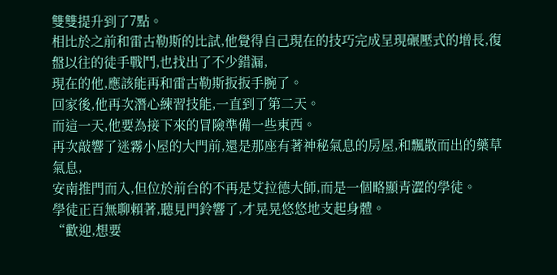雙雙提升到了7點。
相比於之前和雷古勒斯的比試,他覺得自己現在的技巧完成呈現碾壓式的增長,復盤以往的徒手戰鬥,也找出了不少錯漏,
現在的他,應該能再和雷古勒斯扳扳手腕了。
回家後,他再次潛心練習技能,一直到了第二天。
而這一天,他要為接下來的冒險準備一些東西。
再次敲響了迷霧小屋的大門前,還是那座有著神秘氣息的房屋,和飄散而出的藥草氣息,
安南推門而入,但位於前台的不再是艾拉德大師,而是一個略顯青澀的學徒。
學徒正百無聊賴著,聽見門鈴響了,才晃晃悠悠地支起身體。
“歡迎,想要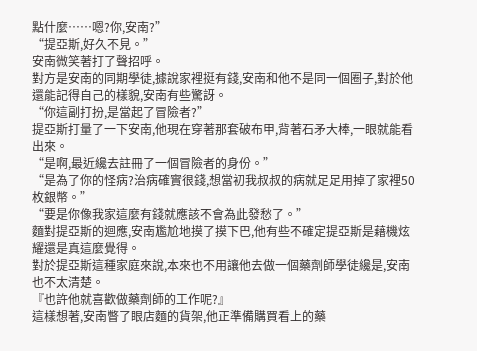點什麼……嗯?你,安南?”
“提亞斯,好久不見。”
安南微笑著打了聲招呼。
對方是安南的同期學徒,據說家裡挺有錢,安南和他不是同一個圈子,對於他還能記得自己的樣貌,安南有些驚訝。
“你這副打扮,是當起了冒險者?”
提亞斯打量了一下安南,他現在穿著那套破布甲,背著石矛大棒,一眼就能看出來。
“是啊,最近纔去註冊了一個冒險者的身份。”
“是為了你的怪病?治病確實很錢,想當初我叔叔的病就足足用掉了家裡50枚銀幣。”
“要是你像我家這麼有錢就應該不會為此發愁了。”
麵對提亞斯的迴應,安南尷尬地摸了摸下巴,他有些不確定提亞斯是藉機炫耀還是真這麼覺得。
對於提亞斯這種家庭來說,本來也不用讓他去做一個藥劑師學徒纔是,安南也不太清楚。
『也許他就喜歡做藥劑師的工作呢?』
這樣想著,安南瞥了眼店麵的貨架,他正準備購買看上的藥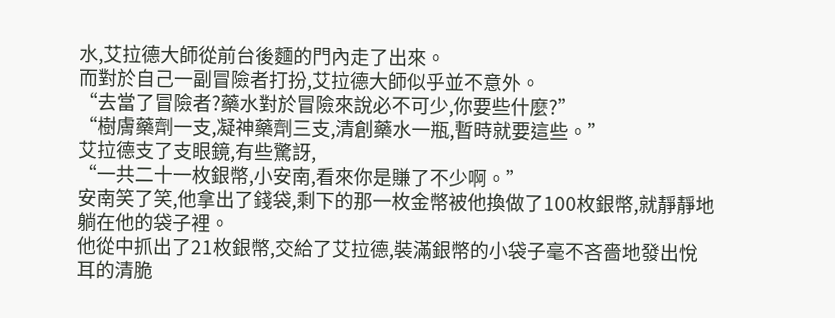水,艾拉德大師從前台後麵的門內走了出來。
而對於自己一副冒險者打扮,艾拉德大師似乎並不意外。
“去當了冒險者?藥水對於冒險來說必不可少,你要些什麼?”
“樹膚藥劑一支,凝神藥劑三支,清創藥水一瓶,暫時就要這些。”
艾拉德支了支眼鏡,有些驚訝,
“一共二十一枚銀幣,小安南,看來你是賺了不少啊。”
安南笑了笑,他拿出了錢袋,剩下的那一枚金幣被他換做了100枚銀幣,就靜靜地躺在他的袋子裡。
他從中抓出了21枚銀幣,交給了艾拉德,裝滿銀幣的小袋子毫不吝嗇地發出悅耳的清脆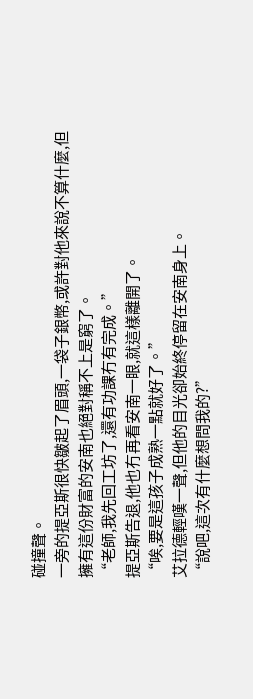碰撞聲。
一旁的提亞斯很快皺起了眉頭,一袋子銀幣,或許對他來說不算什麼,但擁有這份財富的安南也絕對稱不上是窮了。
“老師,我先回工坊了,還有功課冇有完成。”
提亞斯告退,他也冇再看安南一眼,就這樣離開了。
“唉,要是這孩子成熟一點就好了。”
艾拉德輕嘆一聲,但他的目光卻始終停留在安南身上。
“說吧,這次有什麼想問我的?”